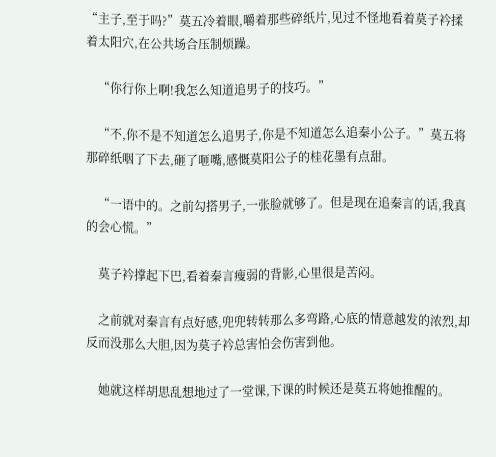“主子,至于吗?”莫五冷着眼,嚼着那些碎纸片,见过不怪地看着莫子衿揉着太阳穴,在公共场合压制烦躁。

    “你行你上啊!我怎么知道追男子的技巧。”

    “不,你不是不知道怎么追男子,你是不知道怎么追秦小公子。”莫五将那碎纸咽了下去,砸了咂嘴,感慨莫阳公子的桂花墨有点甜。

    “一语中的。之前勾搭男子,一张脸就够了。但是现在追秦言的话,我真的会心慌。”

    莫子衿撑起下巴,看着秦言瘦弱的背影,心里很是苦闷。

    之前就对秦言有点好感,兜兜转转那么多弯路,心底的情意越发的浓烈,却反而没那么大胆,因为莫子衿总害怕会伤害到他。

    她就这样胡思乱想地过了一堂课,下课的时候还是莫五将她推醒的。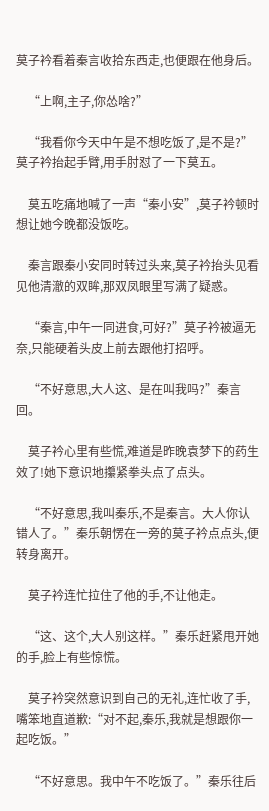莫子衿看着秦言收拾东西走,也便跟在他身后。

    “上啊,主子,你怂啥?”

    “我看你今天中午是不想吃饭了,是不是?”莫子衿抬起手臂,用手肘怼了一下莫五。

    莫五吃痛地喊了一声“秦小安”,莫子衿顿时想让她今晚都没饭吃。

    秦言跟秦小安同时转过头来,莫子衿抬头见看见他清澈的双眸,那双凤眼里写满了疑惑。

    “秦言,中午一同进食,可好?”莫子衿被逼无奈,只能硬着头皮上前去跟他打招呼。

    “不好意思,大人这、是在叫我吗?”秦言回。

    莫子衿心里有些慌,难道是昨晚袁梦下的药生效了!她下意识地攥紧拳头点了点头。

    “不好意思,我叫秦乐,不是秦言。大人你认错人了。”秦乐朝愣在一旁的莫子衿点点头,便转身离开。

    莫子衿连忙拉住了他的手,不让他走。

    “这、这个,大人别这样。”秦乐赶紧甩开她的手,脸上有些惊慌。

    莫子衿突然意识到自己的无礼,连忙收了手,嘴笨地直道歉:“对不起,秦乐,我就是想跟你一起吃饭。”

    “不好意思。我中午不吃饭了。”秦乐往后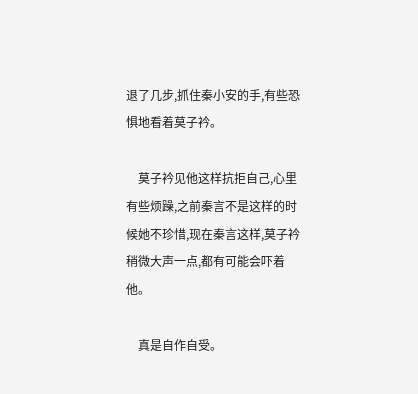退了几步,抓住秦小安的手,有些恐惧地看着莫子衿。

    莫子衿见他这样抗拒自己,心里有些烦躁,之前秦言不是这样的时候她不珍惜,现在秦言这样,莫子衿稍微大声一点,都有可能会吓着他。

    真是自作自受。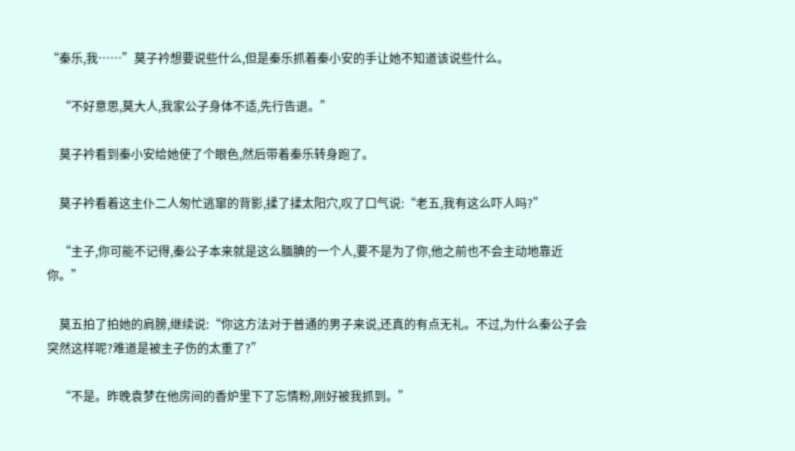“秦乐,我……”莫子衿想要说些什么,但是秦乐抓着秦小安的手让她不知道该说些什么。

    “不好意思,莫大人,我家公子身体不适,先行告退。”

    莫子衿看到秦小安给她使了个眼色,然后带着秦乐转身跑了。

    莫子衿看着这主仆二人匆忙逃窜的背影,揉了揉太阳穴,叹了口气说:“老五,我有这么吓人吗?”

    “主子,你可能不记得,秦公子本来就是这么腼腆的一个人,要不是为了你,他之前也不会主动地靠近你。”

    莫五拍了拍她的肩膀,继续说:“你这方法对于普通的男子来说,还真的有点无礼。不过,为什么秦公子会突然这样呢?难道是被主子伤的太重了?”

    “不是。昨晚袁梦在他房间的香炉里下了忘情粉,刚好被我抓到。”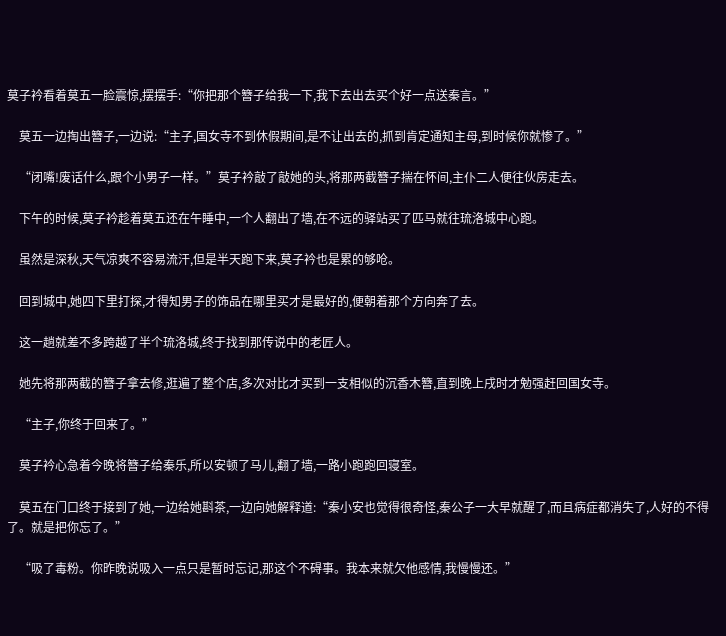莫子衿看着莫五一脸震惊,摆摆手:“你把那个簪子给我一下,我下去出去买个好一点送秦言。”

    莫五一边掏出簪子,一边说:“主子,国女寺不到休假期间,是不让出去的,抓到肯定通知主母,到时候你就惨了。”

    “闭嘴!废话什么,跟个小男子一样。”莫子衿敲了敲她的头,将那两截簪子揣在怀间,主仆二人便往伙房走去。

    下午的时候,莫子衿趁着莫五还在午睡中,一个人翻出了墙,在不远的驿站买了匹马就往琉洛城中心跑。

    虽然是深秋,天气凉爽不容易流汗,但是半天跑下来,莫子衿也是累的够呛。

    回到城中,她四下里打探,才得知男子的饰品在哪里买才是最好的,便朝着那个方向奔了去。

    这一趟就差不多跨越了半个琉洛城,终于找到那传说中的老匠人。

    她先将那两截的簪子拿去修,逛遍了整个店,多次对比才买到一支相似的沉香木簪,直到晚上戌时才勉强赶回国女寺。

    “主子,你终于回来了。”

    莫子衿心急着今晚将簪子给秦乐,所以安顿了马儿,翻了墙,一路小跑跑回寝室。

    莫五在门口终于接到了她,一边给她斟茶,一边向她解释道:“秦小安也觉得很奇怪,秦公子一大早就醒了,而且病症都消失了,人好的不得了。就是把你忘了。”

    “吸了毒粉。你昨晚说吸入一点只是暂时忘记,那这个不碍事。我本来就欠他感情,我慢慢还。”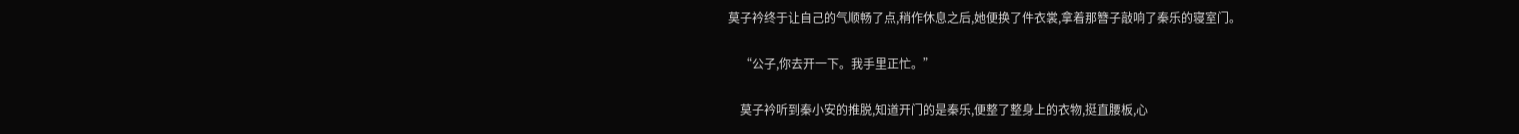莫子衿终于让自己的气顺畅了点,稍作休息之后,她便换了件衣裳,拿着那簪子敲响了秦乐的寝室门。

    “公子,你去开一下。我手里正忙。”

    莫子衿听到秦小安的推脱,知道开门的是秦乐,便整了整身上的衣物,挺直腰板,心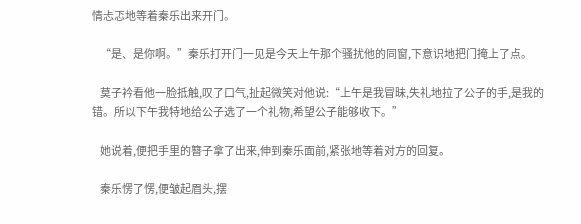情忐忑地等着秦乐出来开门。

    “是、是你啊。”秦乐打开门一见是今天上午那个骚扰他的同窗,下意识地把门掩上了点。

    莫子衿看他一脸抵触,叹了口气,扯起微笑对他说:“上午是我冒昧,失礼地拉了公子的手,是我的错。所以下午我特地给公子选了一个礼物,希望公子能够收下。”

    她说着,便把手里的簪子拿了出来,伸到秦乐面前,紧张地等着对方的回复。

    秦乐愣了愣,便皱起眉头,摆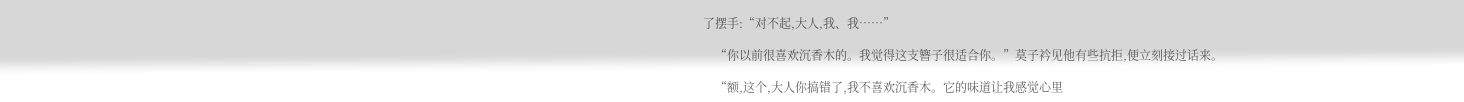了摆手:“对不起,大人,我、我……”

    “你以前很喜欢沉香木的。我觉得这支簪子很适合你。”莫子衿见他有些抗拒,便立刻接过话来。

    “额,这个,大人你搞错了,我不喜欢沉香木。它的味道让我感觉心里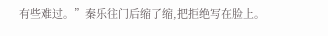有些难过。”秦乐往门后缩了缩,把拒绝写在脸上。